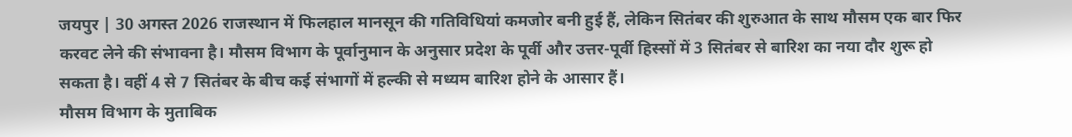जयपुर | 30 अगस्त 2026 राजस्थान में फिलहाल मानसून की गतिविधियां कमजोर बनी हुई हैं, लेकिन सितंबर की शुरुआत के साथ मौसम एक बार फिर करवट लेने की संभावना है। मौसम विभाग के पूर्वानुमान के अनुसार प्रदेश के पूर्वी और उत्तर-पूर्वी हिस्सों में 3 सितंबर से बारिश का नया दौर शुरू हो सकता है। वहीं 4 से 7 सितंबर के बीच कई संभागों में हल्की से मध्यम बारिश होने के आसार हैं।
मौसम विभाग के मुताबिक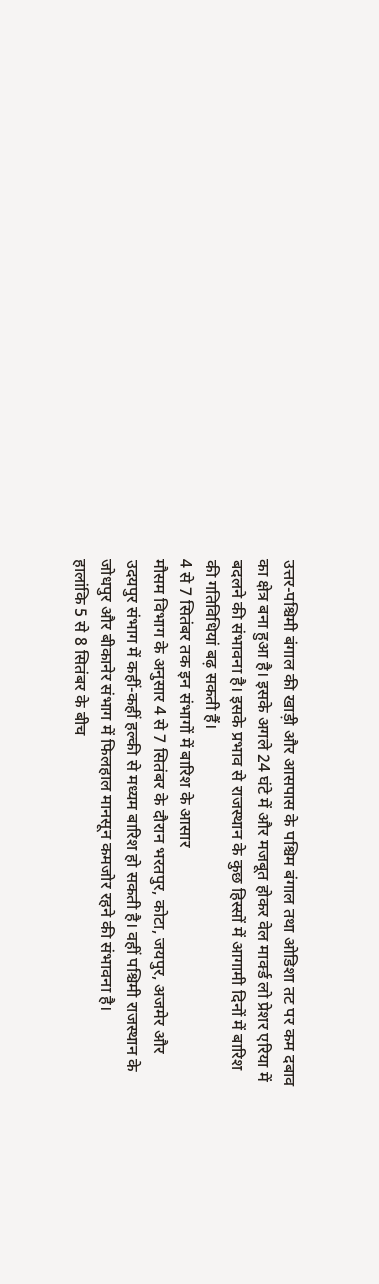उत्तर-पश्चिमी बंगाल की खाड़ी और आसपास के पश्चिम बंगाल तथा ओडिशा तट पर कम दबाव का क्षेत्र बना हुआ है। इसके अगले 24 घंटे में और मजबूत होकर वेल मार्क्ड लो प्रेशर एरिया में बदलने की संभावना है। इसके प्रभाव से राजस्थान के कुछ हिस्सों में आगामी दिनों में बारिश की गतिविधियां बढ़ सकती हैं।
4 से 7 सितंबर तक इन संभागों में बारिश के आसार
मौसम विभाग के अनुसार 4 से 7 सितंबर के दौरान भरतपुर, कोटा, जयपुर, अजमेर और उदयपुर संभाग में कहीं-कहीं हल्की से मध्यम बारिश हो सकती है। वहीं पश्चिमी राजस्थान के जोधपुर और बीकानेर संभाग में फिलहाल मानसून कमजोर रहने की संभावना है।
हालांकि 5 से 8 सितंबर के बीच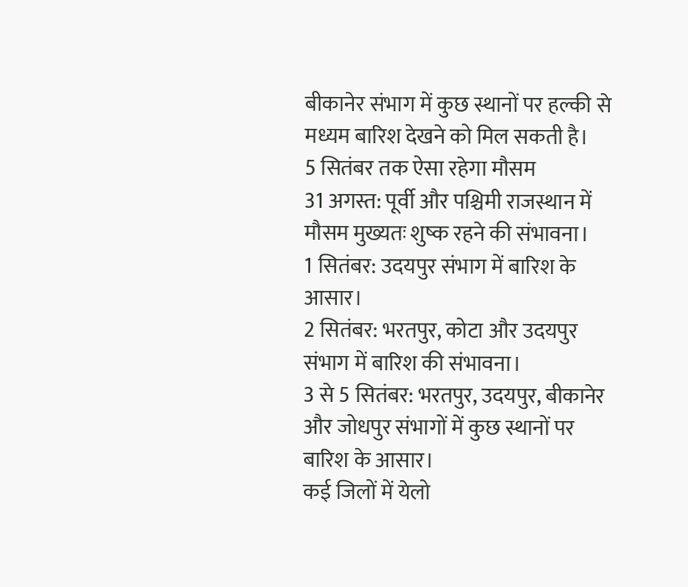बीकानेर संभाग में कुछ स्थानों पर हल्की से मध्यम बारिश देखने को मिल सकती है।
5 सितंबर तक ऐसा रहेगा मौसम
31 अगस्त: पूर्वी और पश्चिमी राजस्थान में मौसम मुख्यतः शुष्क रहने की संभावना।
1 सितंबर: उदयपुर संभाग में बारिश के आसार।
2 सितंबर: भरतपुर, कोटा और उदयपुर संभाग में बारिश की संभावना।
3 से 5 सितंबर: भरतपुर, उदयपुर, बीकानेर और जोधपुर संभागों में कुछ स्थानों पर बारिश के आसार।
कई जिलों में येलो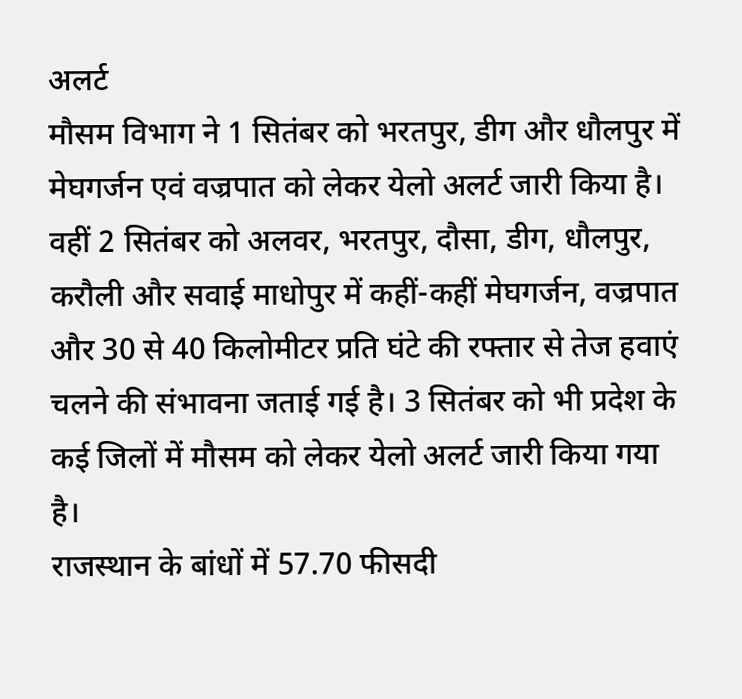अलर्ट
मौसम विभाग ने 1 सितंबर को भरतपुर, डीग और धौलपुर में मेघगर्जन एवं वज्रपात को लेकर येलो अलर्ट जारी किया है।
वहीं 2 सितंबर को अलवर, भरतपुर, दौसा, डीग, धौलपुर, करौली और सवाई माधोपुर में कहीं-कहीं मेघगर्जन, वज्रपात और 30 से 40 किलोमीटर प्रति घंटे की रफ्तार से तेज हवाएं चलने की संभावना जताई गई है। 3 सितंबर को भी प्रदेश के कई जिलों में मौसम को लेकर येलो अलर्ट जारी किया गया है।
राजस्थान के बांधों में 57.70 फीसदी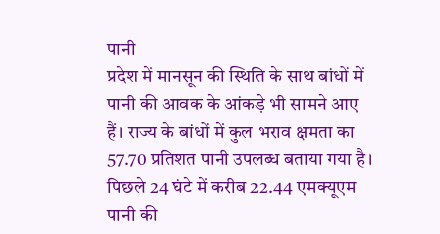पानी
प्रदेश में मानसून की स्थिति के साथ बांधों में पानी की आवक के आंकड़े भी सामने आए हैं। राज्य के बांधों में कुल भराव क्षमता का 57.70 प्रतिशत पानी उपलब्ध बताया गया है। पिछले 24 घंटे में करीब 22.44 एमक्यूएम पानी की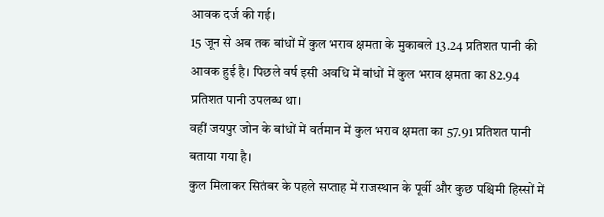आवक दर्ज की गई।
15 जून से अब तक बांधों में कुल भराव क्षमता के मुकाबले 13.24 प्रतिशत पानी की आवक हुई है। पिछले वर्ष इसी अवधि में बांधों में कुल भराव क्षमता का 82.94 प्रतिशत पानी उपलब्ध था।
वहीं जयपुर जोन के बांधों में वर्तमान में कुल भराव क्षमता का 57.91 प्रतिशत पानी बताया गया है।
कुल मिलाकर सितंबर के पहले सप्ताह में राजस्थान के पूर्वी और कुछ पश्चिमी हिस्सों में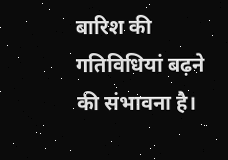बारिश की गतिविधियां बढ़ने की संभावना है।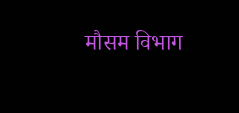मौसम विभाग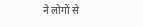ने लोगों से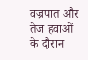वज्रपात और तेज हवाओं के दौरान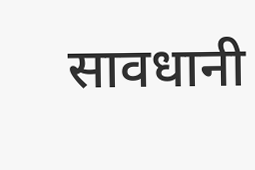सावधानी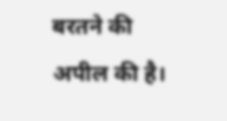बरतने की अपील की है।